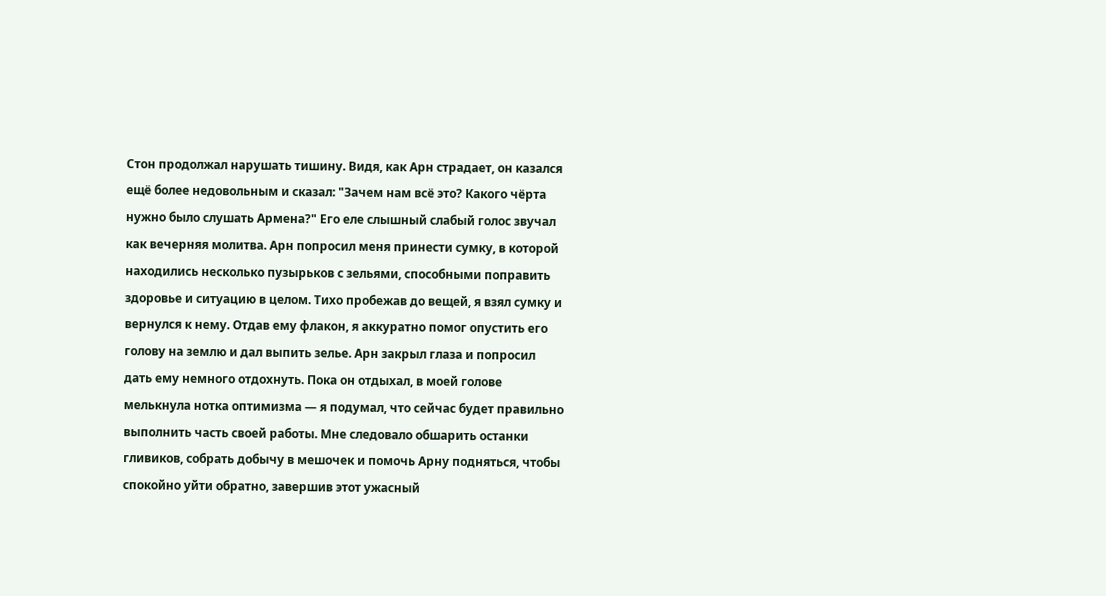Стон продолжал нарушать тишину. Видя, как Арн страдает, он казался ещё более недовольным и сказал: "Зачем нам всё это? Какого чёрта нужно было слушать Армена?" Его еле слышный слабый голос звучал как вечерняя молитва. Арн попросил меня принести сумку, в которой находились несколько пузырьков с зельями, способными поправить здоровье и ситуацию в целом. Тихо пробежав до вещей, я взял сумку и вернулся к нему. Отдав ему флакон, я аккуратно помог опустить его голову на землю и дал выпить зелье. Арн закрыл глаза и попросил дать ему немного отдохнуть. Пока он отдыхал, в моей голове мелькнула нотка оптимизма — я подумал, что сейчас будет правильно выполнить часть своей работы. Мне следовало обшарить останки гливиков, собрать добычу в мешочек и помочь Арну подняться, чтобы спокойно уйти обратно, завершив этот ужасный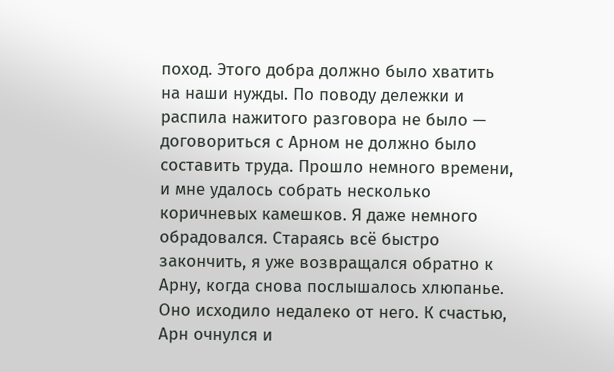поход. Этого добра должно было хватить на наши нужды. По поводу дележки и распила нажитого разговора не было — договориться с Арном не должно было составить труда. Прошло немного времени, и мне удалось собрать несколько коричневых камешков. Я даже немного обрадовался. Стараясь всё быстро закончить, я уже возвращался обратно к Арну, когда снова послышалось хлюпанье. Оно исходило недалеко от него. К счастью, Арн очнулся и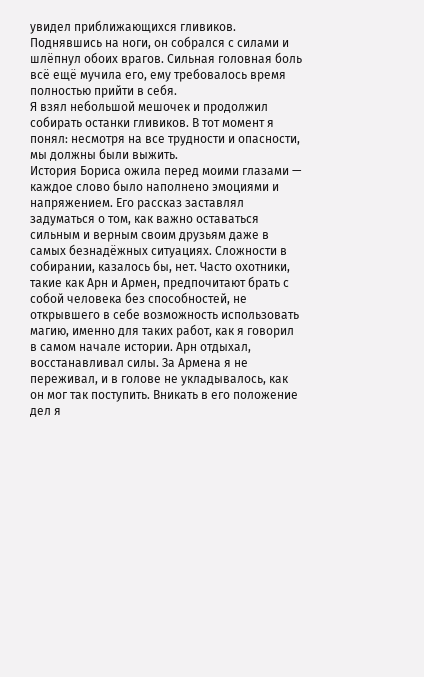увидел приближающихся гливиков. Поднявшись на ноги, он собрался с силами и шлёпнул обоих врагов. Сильная головная боль всё ещё мучила его, ему требовалось время полностью прийти в себя.
Я взял небольшой мешочек и продолжил собирать останки гливиков. В тот момент я понял: несмотря на все трудности и опасности, мы должны были выжить.
История Бориса ожила перед моими глазами — каждое слово было наполнено эмоциями и напряжением. Его рассказ заставлял задуматься о том, как важно оставаться сильным и верным своим друзьям даже в самых безнадёжных ситуациях. Сложности в собирании, казалось бы, нет. Часто охотники, такие как Арн и Армен, предпочитают брать с собой человека без способностей, не открывшего в себе возможность использовать магию, именно для таких работ, как я говорил в самом начале истории. Арн отдыхал, восстанавливал силы. За Армена я не переживал, и в голове не укладывалось, как он мог так поступить. Вникать в его положение дел я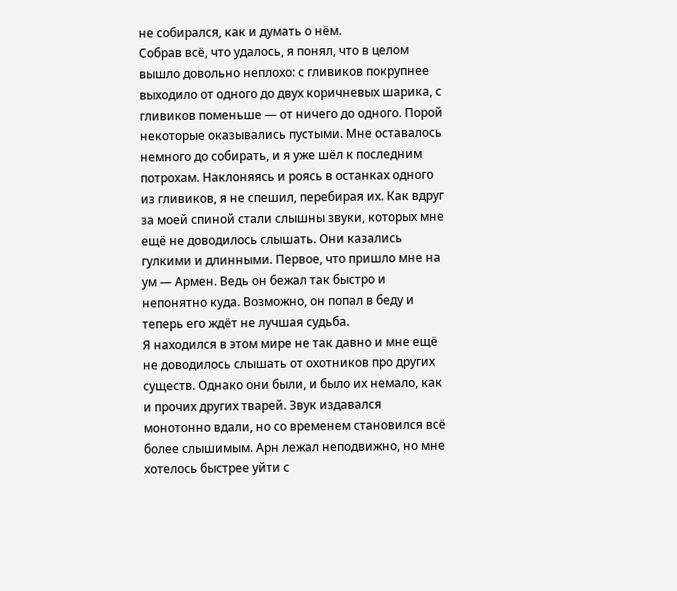не собирался, как и думать о нём.
Собрав всё, что удалось, я понял, что в целом вышло довольно неплохо: с гливиков покрупнее выходило от одного до двух коричневых шарика, с гливиков поменьше — от ничего до одного. Порой некоторые оказывались пустыми. Мне оставалось немного до собирать, и я уже шёл к последним потрохам. Наклоняясь и роясь в останках одного из гливиков, я не спешил, перебирая их. Как вдруг за моей спиной стали слышны звуки, которых мне ещё не доводилось слышать. Они казались гулкими и длинными. Первое, что пришло мне на ум — Армен. Ведь он бежал так быстро и непонятно куда. Возможно, он попал в беду и теперь его ждёт не лучшая судьба.
Я находился в этом мире не так давно и мне ещё не доводилось слышать от охотников про других существ. Однако они были, и было их немало, как и прочих других тварей. Звук издавался монотонно вдали, но со временем становился всё более слышимым. Арн лежал неподвижно, но мне хотелось быстрее уйти с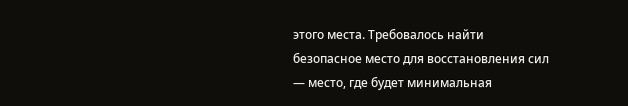этого места. Требовалось найти безопасное место для восстановления сил — место, где будет минимальная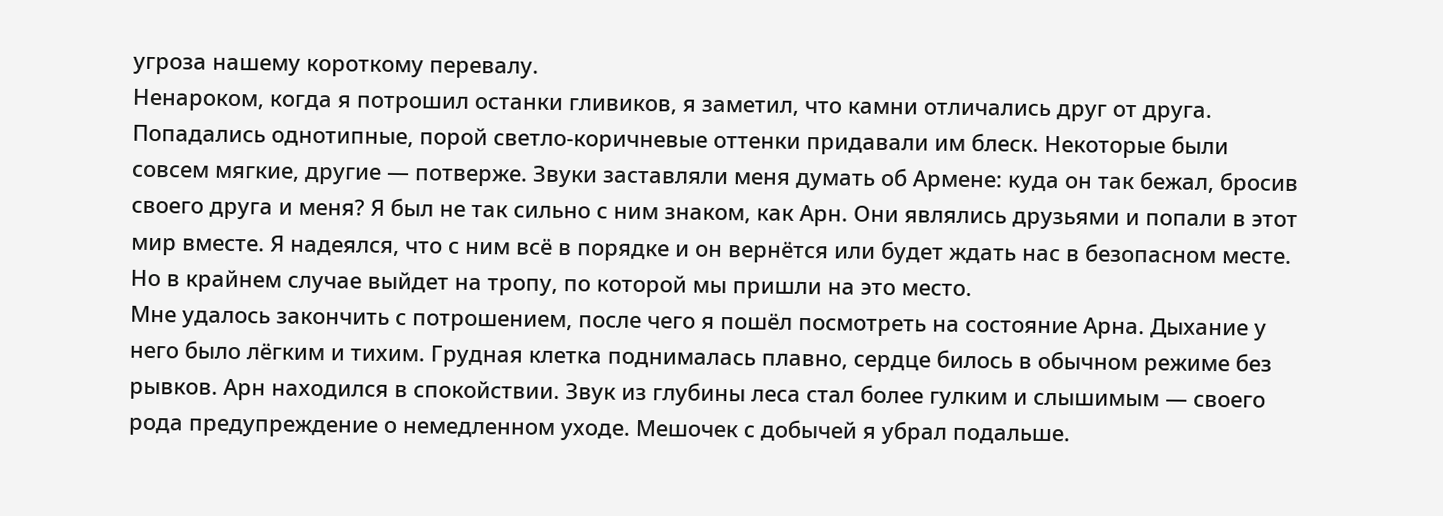угроза нашему короткому перевалу.
Ненароком, когда я потрошил останки гливиков, я заметил, что камни отличались друг от друга. Попадались однотипные, порой светло-коричневые оттенки придавали им блеск. Некоторые были совсем мягкие, другие — потверже. Звуки заставляли меня думать об Армене: куда он так бежал, бросив своего друга и меня? Я был не так сильно с ним знаком, как Арн. Они являлись друзьями и попали в этот мир вместе. Я надеялся, что с ним всё в порядке и он вернётся или будет ждать нас в безопасном месте. Но в крайнем случае выйдет на тропу, по которой мы пришли на это место.
Мне удалось закончить с потрошением, после чего я пошёл посмотреть на состояние Арна. Дыхание у него было лёгким и тихим. Грудная клетка поднималась плавно, сердце билось в обычном режиме без рывков. Арн находился в спокойствии. Звук из глубины леса стал более гулким и слышимым — своего рода предупреждение о немедленном уходе. Мешочек с добычей я убрал подальше.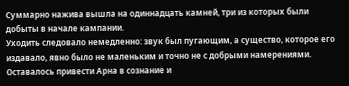Суммарно нажива вышла на одиннадцать камней, три из которых были добыты в начале кампании.
Уходить следовало немедленно: звук был пугающим, а существо, которое его издавало, явно было не маленьким и точно не с добрыми намерениями. Оставалось привести Арна в сознание и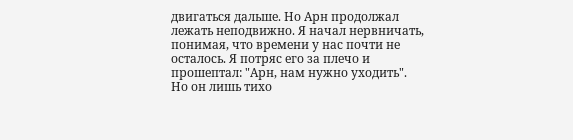двигаться дальше. Но Арн продолжал лежать неподвижно. Я начал нервничать, понимая, что времени у нас почти не осталось. Я потряс его за плечо и прошептал: "Арн, нам нужно уходить". Но он лишь тихо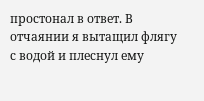простонал в ответ. В отчаянии я вытащил флягу с водой и плеснул ему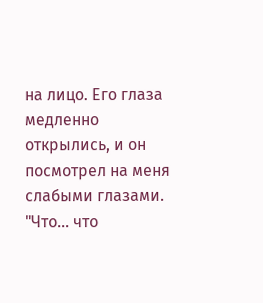на лицо. Его глаза медленно открылись, и он посмотрел на меня слабыми глазами.
"Что… что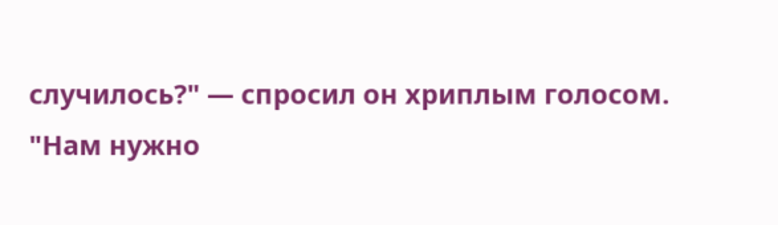случилось?" — спросил он хриплым голосом.
"Нам нужно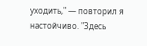уходить," — повторил я настойчиво. "Здесь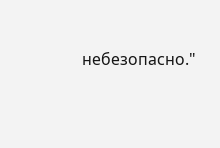небезопасно."